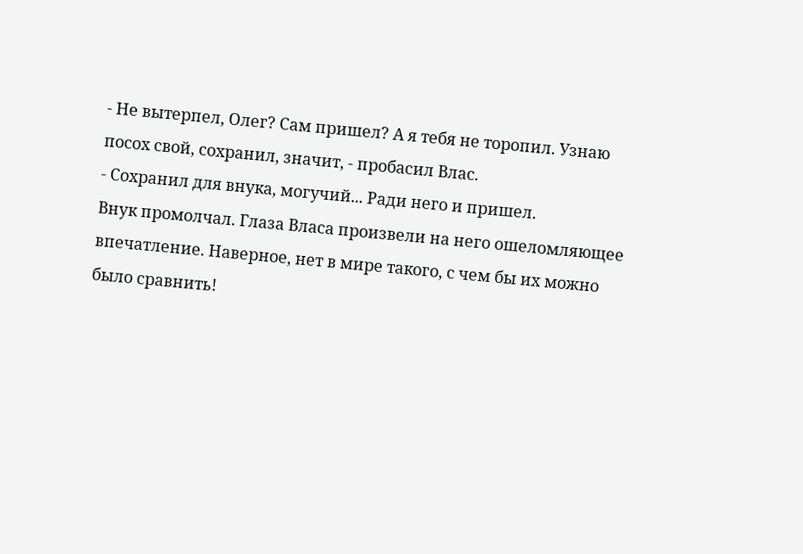- Не вытерпел, Олег? Сам пришел? А я тебя не торопил. Узнаю посох свой, сохранил, значит, - пробасил Влас.
- Сохранил для внука, могучий... Ради него и пришел.
Внук промолчал. Глаза Власа произвели на него ошеломляющее впечатление. Наверное, нет в мире такого, с чем бы их можно было сравнить!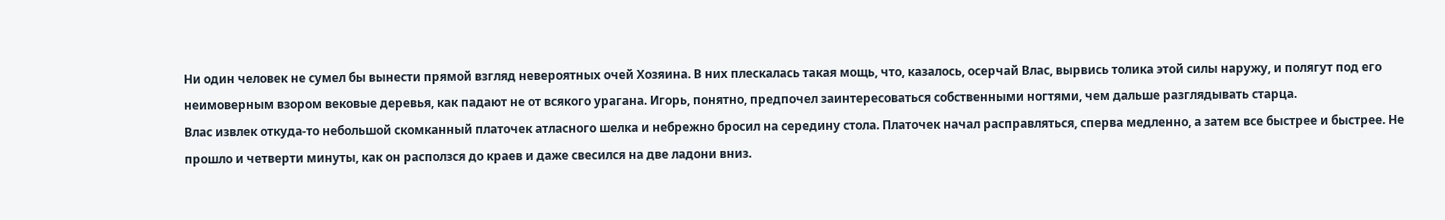Ни один человек не сумел бы вынести прямой взгляд невероятных очей Хозяина. В них плескалась такая мощь, что, казалось, осерчай Влас, вырвись толика этой силы наружу, и полягут под его неимоверным взором вековые деревья, как падают не от всякого урагана. Игорь, понятно, предпочел заинтересоваться собственными ногтями, чем дальше разглядывать старца.
Влас извлек откуда-то небольшой скомканный платочек атласного шелка и небрежно бросил на середину стола. Платочек начал расправляться, сперва медленно, а затем все быстрее и быстрее. Не прошло и четверти минуты, как он расползся до краев и даже свесился на две ладони вниз.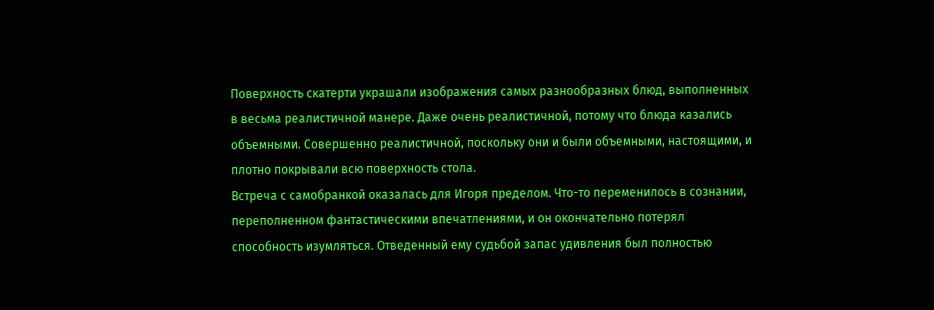Поверхность скатерти украшали изображения самых разнообразных блюд, выполненных в весьма реалистичной манере. Даже очень реалистичной, потому что блюда казались объемными. Совершенно реалистичной, поскольку они и были объемными, настоящими, и плотно покрывали всю поверхность стола.
Встреча с самобранкой оказалась для Игоря пределом. Что-то переменилось в сознании, переполненном фантастическими впечатлениями, и он окончательно потерял способность изумляться. Отведенный ему судьбой запас удивления был полностью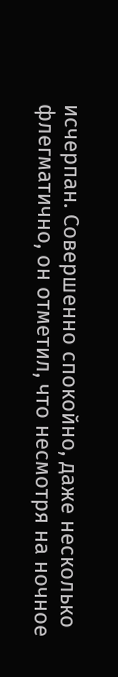исчерпан. Совершенно спокойно, даже несколько флегматично, он отметил, что несмотря на ночное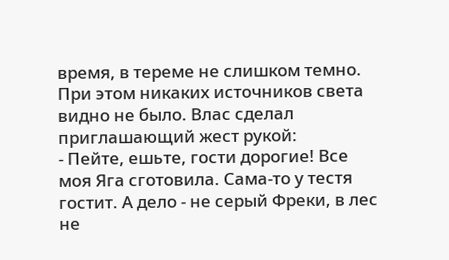время, в тереме не слишком темно. При этом никаких источников света видно не было. Влас сделал приглашающий жест рукой:
- Пейте, ешьте, гости дорогие! Все моя Яга сготовила. Сама-то у тестя гостит. А дело - не серый Фреки, в лес не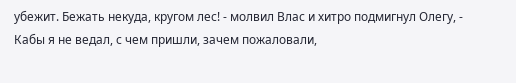убежит. Бежать некуда, кругом лес! - молвил Влас и хитро подмигнул Олегу, - Кабы я не ведал, с чем пришли, зачем пожаловали,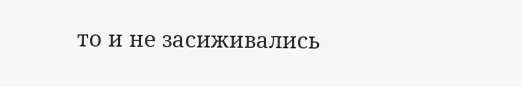то и не засиживались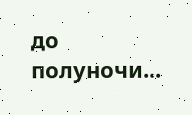до полуночи...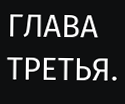ГЛАВА ТРЕТЬЯ.